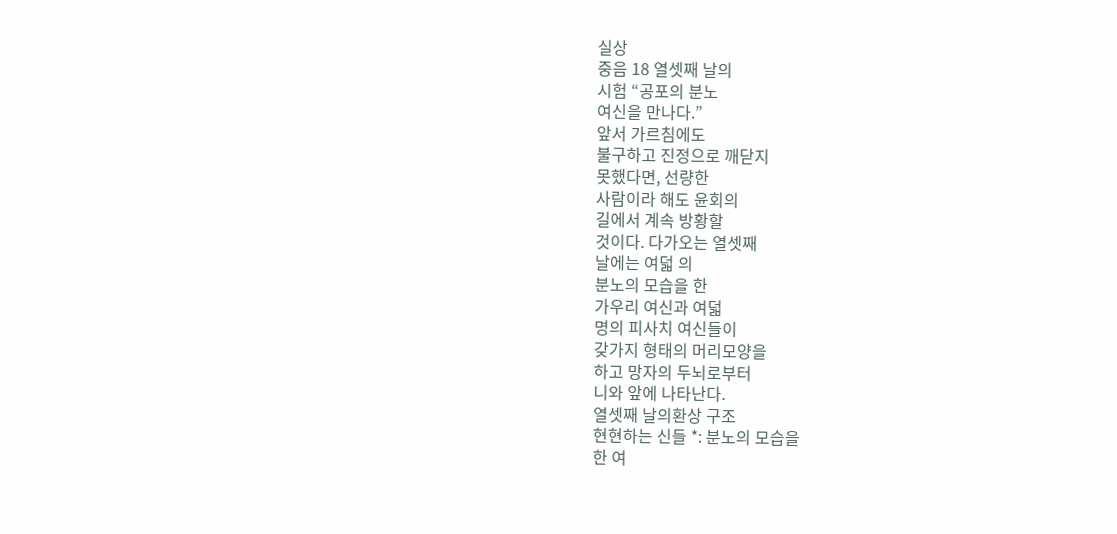실상
중음 18 열셋째 날의
시험 “공포의 분노
여신을 만나다.”
앞서 가르침에도
불구하고 진정으로 깨닫지
못했다면, 선량한
사람이라 해도 윤회의
길에서 계속 방황할
것이다. 다가오는 열셋째
날에는 여덟 의
분노의 모습을 한
가우리 여신과 여덟
명의 피사치 여신들이
갖가지 형태의 머리모양을
하고 망자의 두뇌로부터
니와 앞에 나타난다.
열셋째 날의환상 구조
현현하는 신들 *: 분노의 모습을
한 여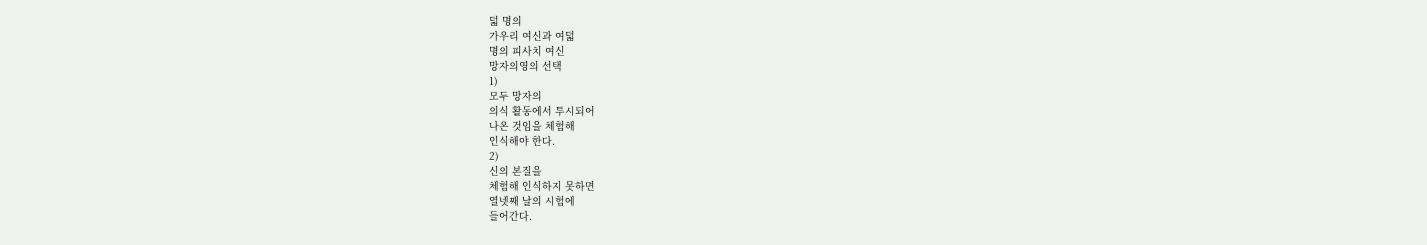덟 명의
가우리 여신과 여덟
명의 피사치 여신
망자의영의 선택
1)
모두 망자의
의식 활동에서 투시되어
나온 것임을 체험해
인식해야 한다.
2)
신의 본질을
체험해 인식하지 못하면
열넷째 날의 시험에
들어간다.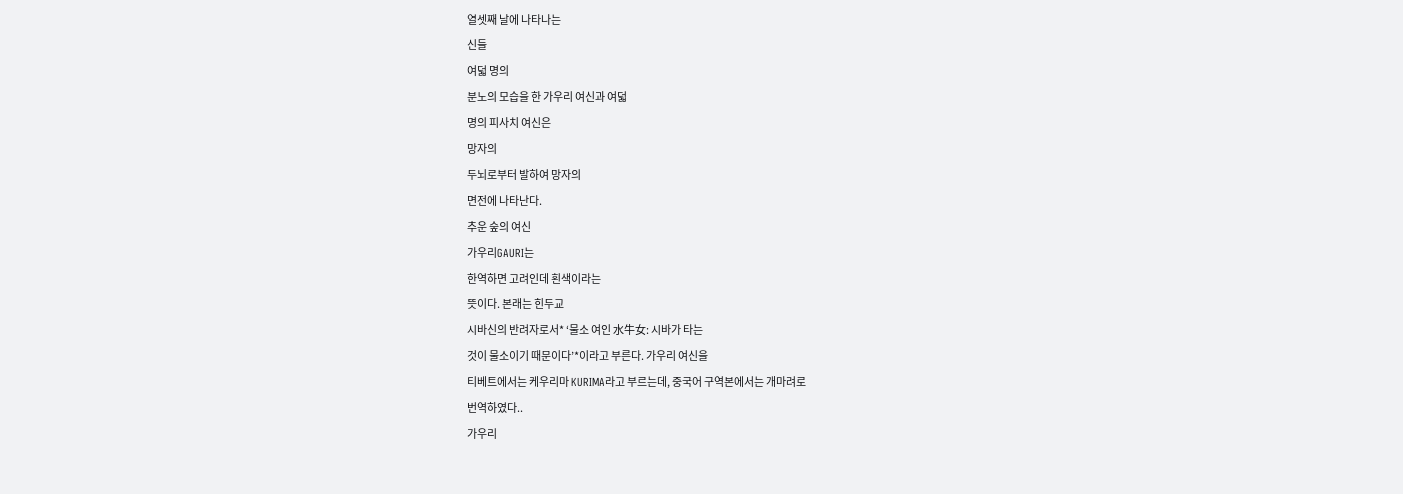열셋째 날에 나타나는
신들
여덟 명의
분노의 모습을 한 가우리 여신과 여덟
명의 피사치 여신은
망자의
두뇌로부터 발하여 망자의
면전에 나타난다.
추운 숲의 여신
가우리GAURI는
한역하면 고려인데 횐색이라는
뜻이다. 본래는 힌두교
시바신의 반려자로서* ‘물소 여인 水牛女: 시바가 타는
것이 물소이기 때문이다’*이라고 부른다. 가우리 여신을
티베트에서는 케우리마 KURIMA라고 부르는데, 중국어 구역본에서는 개마려로
번역하였다..
가우리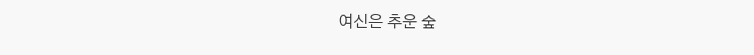여신은 추운 숲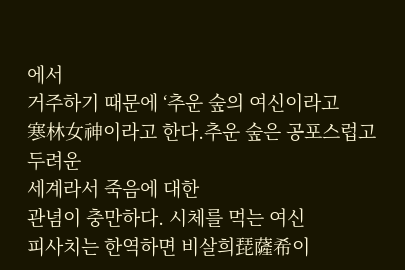에서
거주하기 때문에 ‘추운 숲의 여신이라고
寒林女神이라고 한다.추운 숲은 공포스럽고 두려운
세계라서 죽음에 대한
관념이 충만하다. 시체를 먹는 여신
피사치는 한역하면 비살희琵薩希이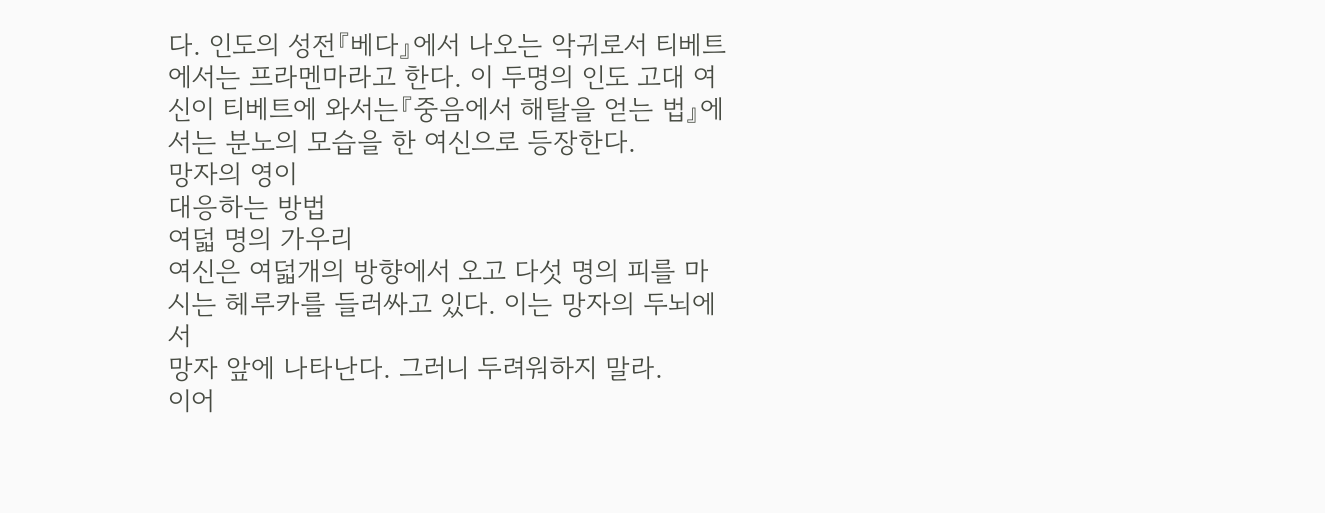다. 인도의 성전『베다』에서 나오는 악귀로서 티베트에서는 프라멘마라고 한다. 이 두명의 인도 고대 여신이 티베트에 와서는『중음에서 해탈을 얻는 법』에서는 분노의 모습을 한 여신으로 등장한다.
망자의 영이
대응하는 방법
여덟 명의 가우리
여신은 여덟개의 방향에서 오고 다섯 명의 피를 마시는 헤루카를 들러싸고 있다. 이는 망자의 두뇌에서
망자 앞에 나타난다. 그러니 두려워하지 말라.
이어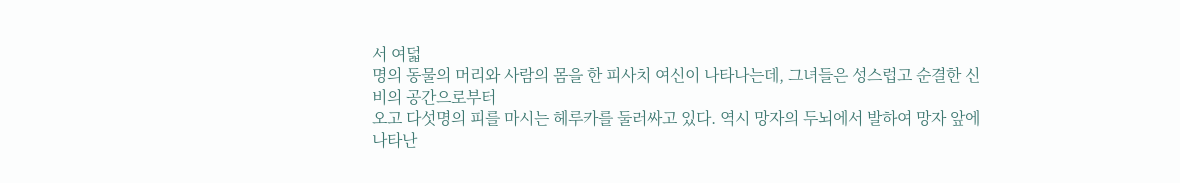서 여덟
명의 동물의 머리와 사람의 몸을 한 피사치 여신이 나타나는데, 그녀들은 성스럽고 순결한 신비의 공간으로부터
오고 다섯명의 피를 마시는 헤루카를 둘러싸고 있다. 역시 망자의 두뇌에서 발하여 망자 앞에 나타난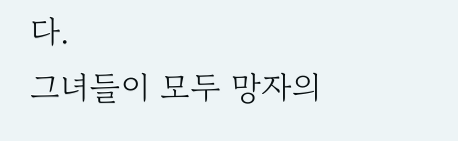다.
그녀들이 모두 망자의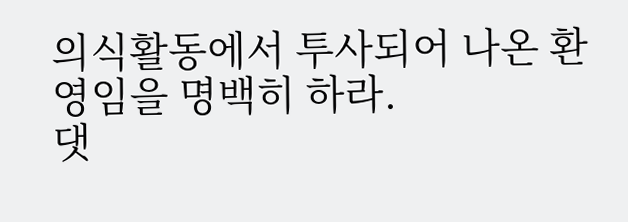의식활동에서 투사되어 나온 환영임을 명백히 하라.
댓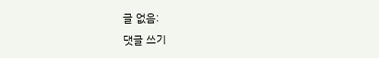글 없음:
댓글 쓰기